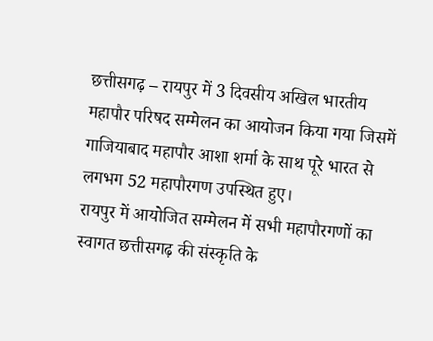छत्तीसगढ़ – रायपुर में 3 दिवसीय अखिल भारतीय महापौर परिषद सम्मेलन का आयोजन किया गया जिसमें गाजियाबाद महापौर आशा शर्मा के साथ पूरे भारत से लगभग 52 महापौरगण उपस्थित हुए।
रायपुर में आयोजित सम्मेलन में सभी महापौरगणों का स्वागत छत्तीसगढ़ की संस्कृति के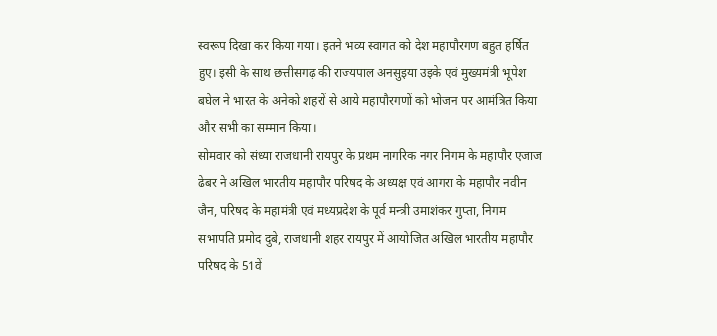स्वरूप दिखा कर किया गया। इतने भव्य स्वागत को देश महापौरगण बहुत हर्षित हुए। इसी के साथ छत्तीसगढ़ की राज्यपाल अनसुइया उइके एवं मुख्यमंत्री भूपेश बघेल ने भारत के अनेको शहरों से आये महापौरगणों को भोजन पर आमंत्रित किया और सभी का सम्मान किया।
सोमवार को संध्या राजधानी रायपुर के प्रथम नागरिक नगर निगम के महापौर एजाज ढेबर ने अखिल भारतीय महापौर परिषद के अध्यक्ष एवं आगरा के महापौर नवीन जैन, परिषद के महामंत्री एवं मध्यप्रदेश के पूर्व मन्त्री उमाशंकर गुप्ता, निगम सभापति प्रमोद दुबे, राजधानी शहर रायपुर में आयोजित अखिल भारतीय महापौर परिषद के 51वें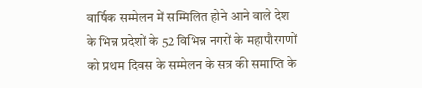वार्षिक सम्मेलन में सम्मिलित होने आने वाले देश के भिन्न प्रदेशों के 52 विभिन्न नगरों के महापौरगणों को प्रथम दिवस के सम्मेलन के सत्र की समाप्ति के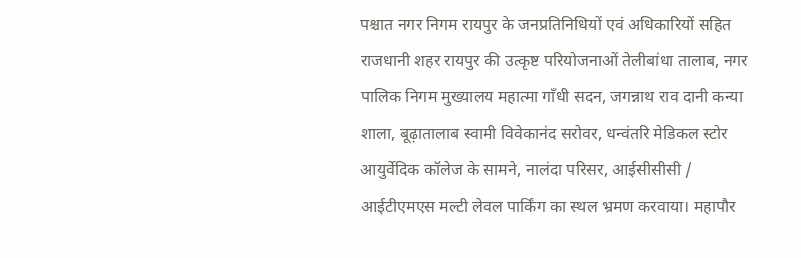पश्चात नगर निगम रायपुर के जनप्रतिनिधियों एवं अधिकारियों सहित राजधानी शहर रायपुर की उत्कृष्ट परियोजनाओं तेलीबांधा तालाब, नगर पालिक निगम मुख्यालय महात्मा गाँधी सदन, जगन्नाथ राव दानी कन्या शाला, बूढ़ातालाब स्वामी विवेकानंद सरोवर, धन्वंतरि मेडिकल स्टोर आयुर्वेदिक कॉलेज के सामने, नालंदा परिसर, आईसीसीसी / आईटीएमएस मल्टी लेवल पार्किंग का स्थल भ्रमण करवाया। महापौर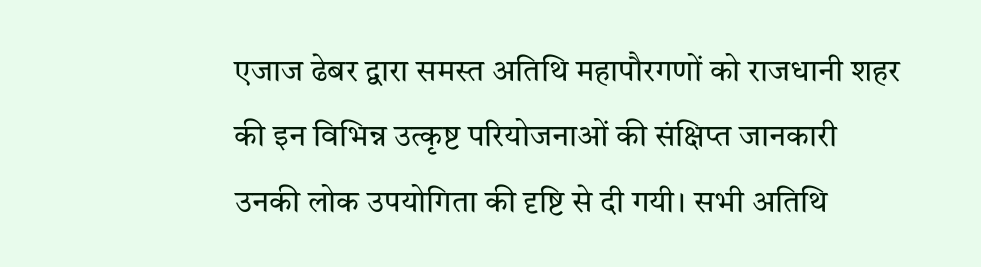एजाज ढेबर द्वारा समस्त अतिथि महापौरगणों को राजधानी शहर की इन विभिन्न उत्कृष्ट परियोजनाओं की संक्षिप्त जानकारी उनकी लोक उपयोगिता की दृष्टि से दी गयी। सभी अतिथि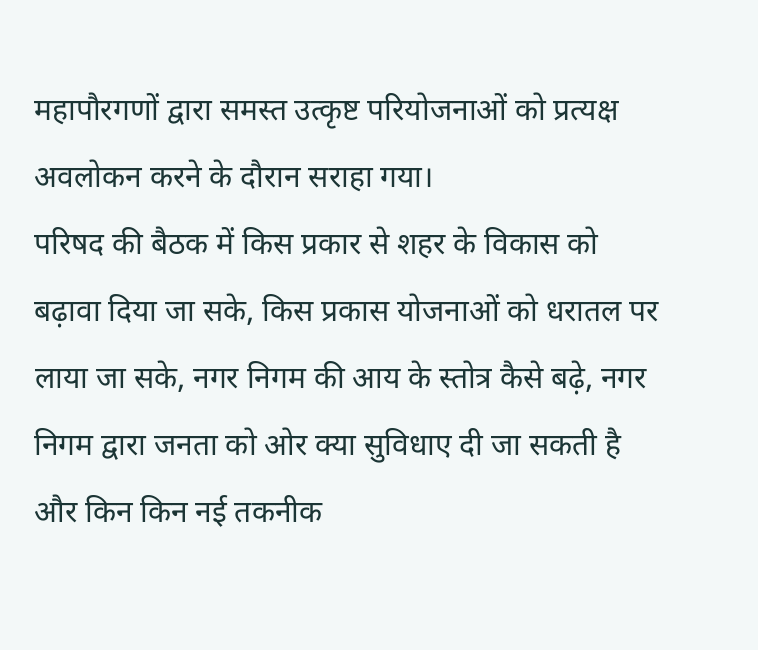महापौरगणों द्वारा समस्त उत्कृष्ट परियोजनाओं को प्रत्यक्ष अवलोकन करने के दौरान सराहा गया।
परिषद की बैठक में किस प्रकार से शहर के विकास को बढ़ावा दिया जा सके, किस प्रकास योजनाओं को धरातल पर लाया जा सके, नगर निगम की आय के स्तोत्र कैसे बढ़े, नगर निगम द्वारा जनता को ओर क्या सुविधाए दी जा सकती है और किन किन नई तकनीक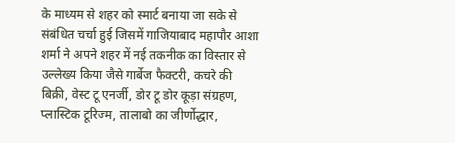के माध्यम से शहर को स्मार्ट बनाया जा सके से संबंधित चर्चा हुई जिसमें गाजियाबाद महापौर आशा शर्मा ने अपने शहर में नई तकनीक का विस्तार से उल्लेख्य किया जैसे गार्बेज फैक्टरी, कचरे की बिक्री, वेस्ट टू एनर्जी, डोर टू डोर कूड़ा संग्रहण, प्लास्टिक टूरिज्म, तालाबो का जीर्णोद्धार,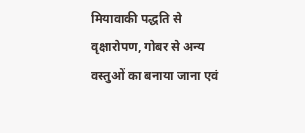मियावाकी पद्धति से वृक्षारोपण, गोबर से अन्य वस्तुओं का बनाया जाना एवं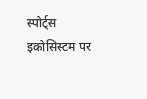स्पोर्ट्स इकोसिस्टम पर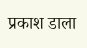प्रकाश डाला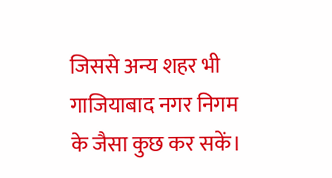जिससे अन्य शहर भी गाजियाबाद नगर निगम के जैसा कुछ कर सकें।